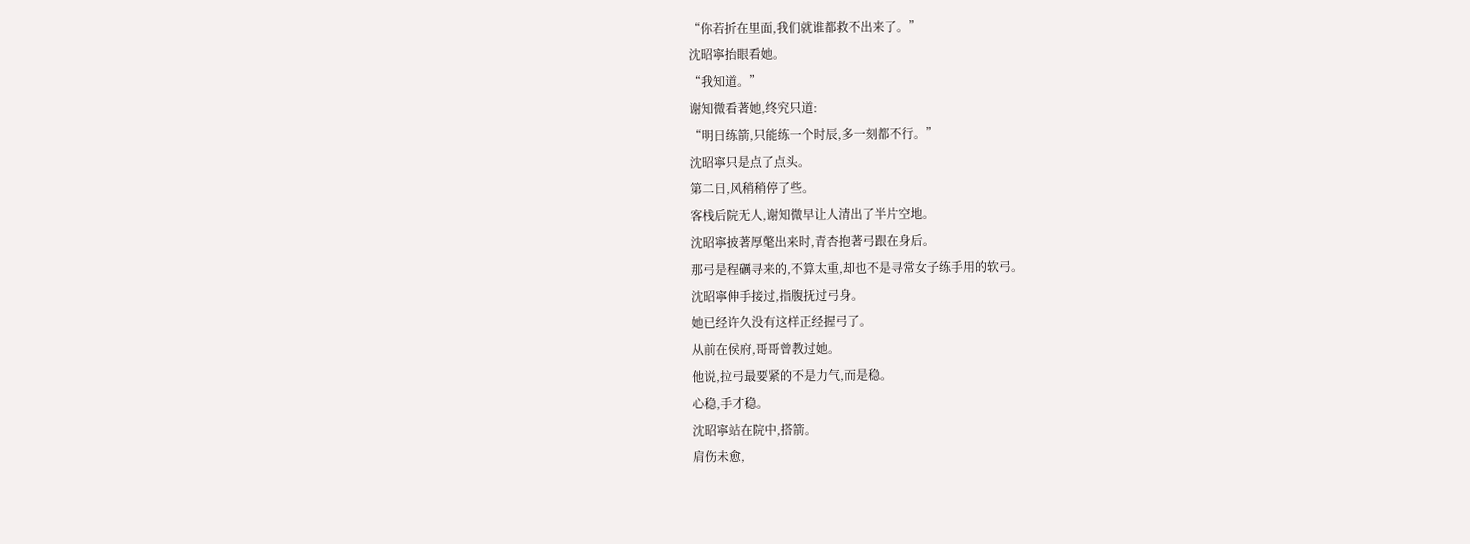“你若折在里面,我们就谁都救不出来了。”
沈昭寧抬眼看她。
“我知道。”
谢知微看著她,终究只道:
“明日练箭,只能练一个时辰,多一刻都不行。”
沈昭寧只是点了点头。
第二日,风稍稍停了些。
客栈后院无人,谢知微早让人清出了半片空地。
沈昭寧披著厚氅出来时,青杏抱著弓跟在身后。
那弓是程礪寻来的,不算太重,却也不是寻常女子练手用的软弓。
沈昭寧伸手接过,指腹抚过弓身。
她已经许久没有这样正经握弓了。
从前在侯府,哥哥曾教过她。
他说,拉弓最要紧的不是力气,而是稳。
心稳,手才稳。
沈昭寧站在院中,搭箭。
肩伤未愈,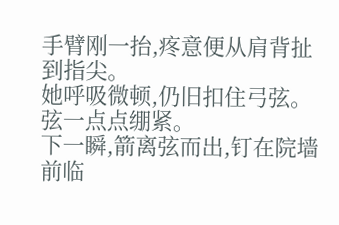手臂刚一抬,疼意便从肩背扯到指尖。
她呼吸微顿,仍旧扣住弓弦。
弦一点点绷紧。
下一瞬,箭离弦而出,钉在院墙前临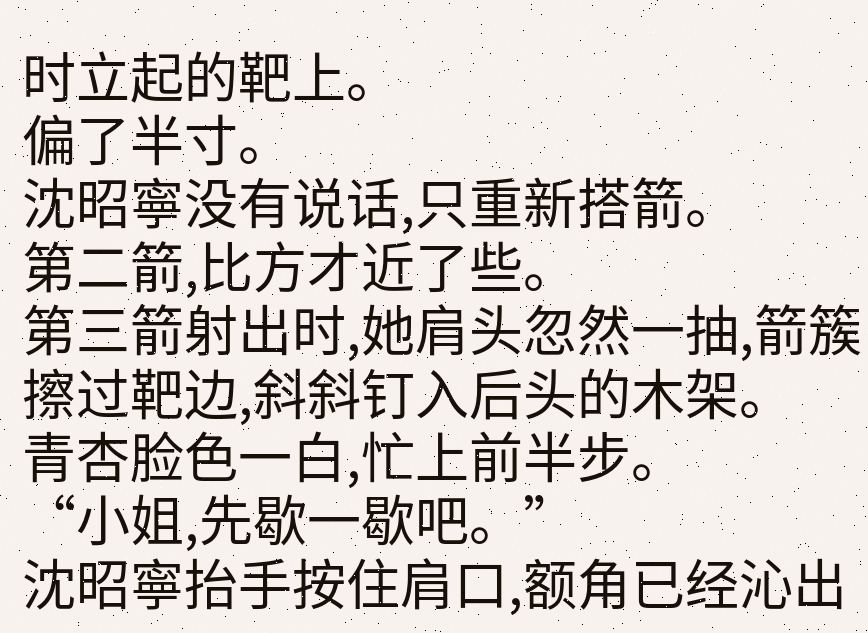时立起的靶上。
偏了半寸。
沈昭寧没有说话,只重新搭箭。
第二箭,比方才近了些。
第三箭射出时,她肩头忽然一抽,箭簇擦过靶边,斜斜钉入后头的木架。
青杏脸色一白,忙上前半步。
“小姐,先歇一歇吧。”
沈昭寧抬手按住肩口,额角已经沁出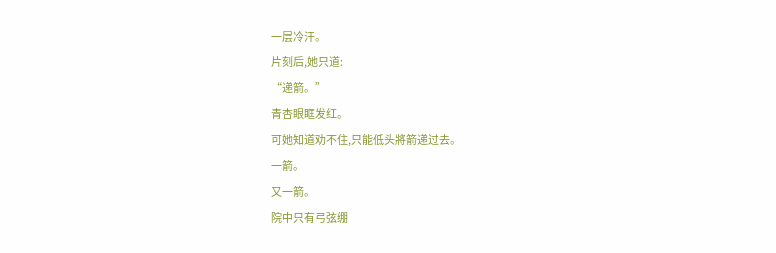一层冷汗。
片刻后,她只道:
“递箭。”
青杏眼眶发红。
可她知道劝不住,只能低头將箭递过去。
一箭。
又一箭。
院中只有弓弦绷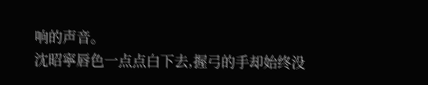响的声音。
沈昭寧唇色一点点白下去,握弓的手却始终没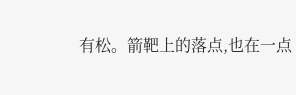有松。箭靶上的落点,也在一点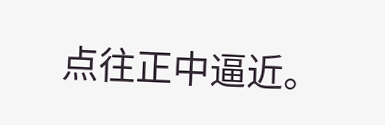点往正中逼近。